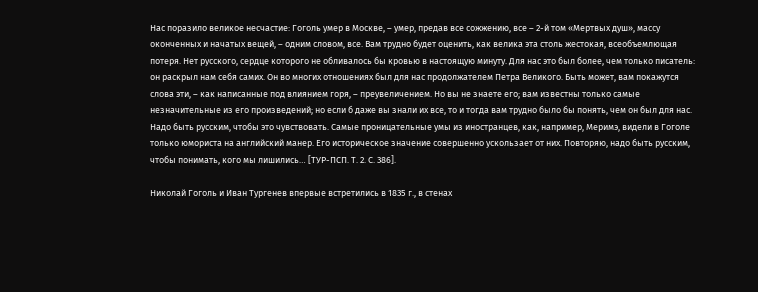Нас поразило великое несчастие: Гоголь умер в Москве, – умер, предав все сожжению, все – 2-й том «Мертвых душ», массу оконченных и начатых вещей, – одним словом, все. Вам трудно будет оценить, как велика эта столь жестокая, всеобъемлющая потеря. Нет русского, сердце которого не обливалось бы кровью в настоящую минуту. Для нас это был более, чем только писатель: он раскрыл нам себя самих. Он во многих отношениях был для нас продолжателем Петра Великого. Быть может, вам покажутся слова эти, – как написанные под влиянием горя, – преувеличением. Но вы не знаете его; вам известны только самые незначительные из его произведений; но если б даже вы знали их все, то и тогда вам трудно было бы понять, чем он был для нас. Надо быть русским, чтобы это чувствовать. Самые проницательные умы из иностранцев, как, например, Меримэ, видели в Гоголе только юмориста на английский манер. Его историческое значение совершенно ускользает от них. Повторяю, надо быть русским, чтобы понимать, кого мы лишились… [ТУР-ПСП. Т. 2. С. 386].

Николай Гоголь и Иван Тургенев впервые встретились в 1835 г., в стенах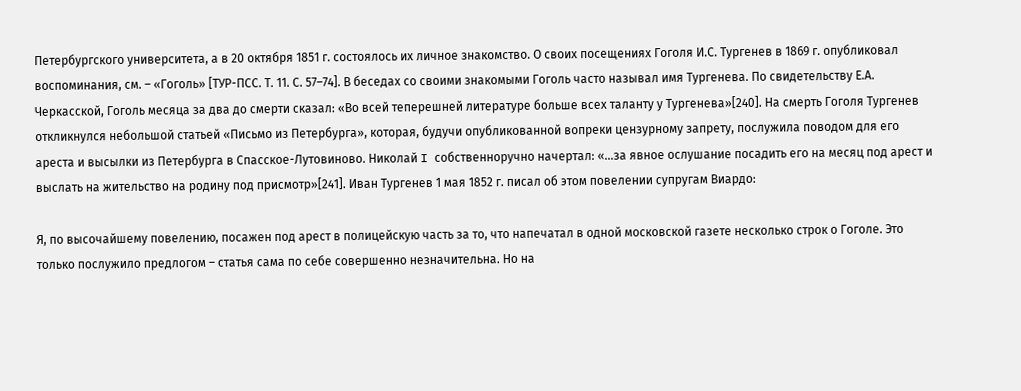Петербургского университета, а в 20 октября 1851 г. состоялось их личное знакомство. О своих посещениях Гоголя И.С. Тургенев в 1869 г. опубликовал воспоминания, см. – «Гоголь» [ТУР-ПСС. Т. 11. С. 57–74]. В беседах со своими знакомыми Гоголь часто называл имя Тургенева. По свидетельству Е.А. Черкасской, Гоголь месяца за два до смерти сказал: «Во всей теперешней литературе больше всех таланту у Тургенева»[240]. На смерть Гоголя Тургенев откликнулся небольшой статьей «Письмо из Петербурга», которая, будучи опубликованной вопреки цензурному запрету, послужила поводом для его ареста и высылки из Петербурга в Спасское-Лутовиново. Николай I собственноручно начертал: «…за явное ослушание посадить его на месяц под арест и выслать на жительство на родину под присмотр»[241]. Иван Тургенев 1 мая 1852 г. писал об этом повелении супругам Виардо:

Я, по высочайшему повелению, посажен под арест в полицейскую часть за то, что напечатал в одной московской газете несколько строк о Гоголе. Это только послужило предлогом – статья сама по себе совершенно незначительна. Но на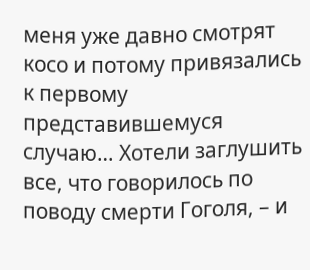меня уже давно смотрят косо и потому привязались к первому представившемуся случаю… Хотели заглушить все, что говорилось по поводу смерти Гоголя, – и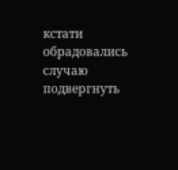кстати обрадовались случаю подвергнуть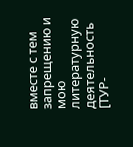вместе с тем запрещению и мою литературную деятельность [ТУР-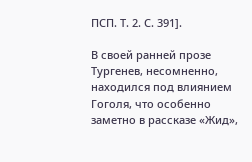ПСП. Т. 2. С. 391].

В своей ранней прозе Тургенев, несомненно, находился под влиянием Гоголя, что особенно заметно в рассказе «Жид»,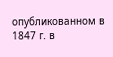опубликованном в 1847 г. в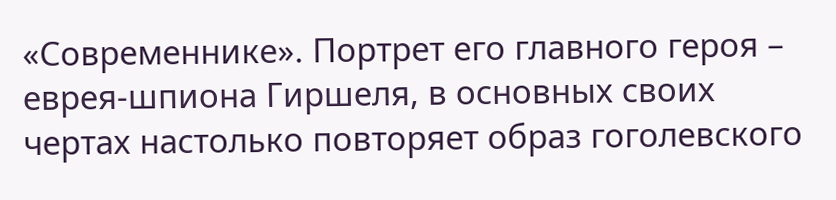«Современнике». Портрет его главного героя – еврея-шпиона Гиршеля, в основных своих чертах настолько повторяет образ гоголевского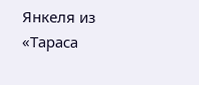Янкеля из «Тараса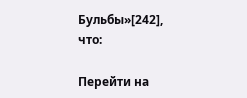Бульбы»[242], что:

Перейти на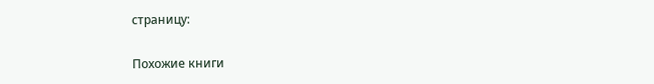страницу:

Похожие книги